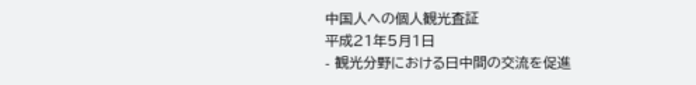中国人への個人観光査証
平成21年5月1日
- 観光分野における日中間の交流を促進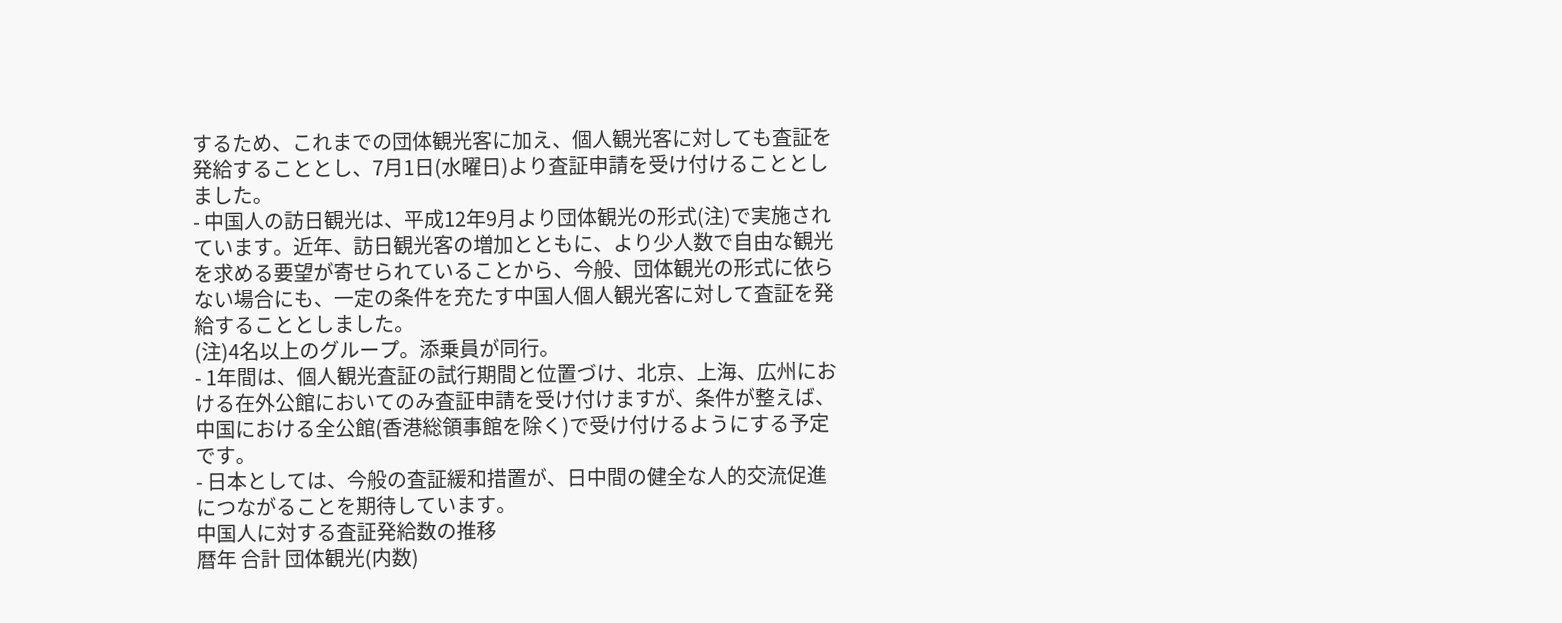するため、これまでの団体観光客に加え、個人観光客に対しても査証を発給することとし、7月1日(水曜日)より査証申請を受け付けることとしました。
- 中国人の訪日観光は、平成12年9月より団体観光の形式(注)で実施されています。近年、訪日観光客の増加とともに、より少人数で自由な観光を求める要望が寄せられていることから、今般、団体観光の形式に依らない場合にも、一定の条件を充たす中国人個人観光客に対して査証を発給することとしました。
(注)4名以上のグループ。添乗員が同行。
- 1年間は、個人観光査証の試行期間と位置づけ、北京、上海、広州における在外公館においてのみ査証申請を受け付けますが、条件が整えば、中国における全公館(香港総領事館を除く)で受け付けるようにする予定です。
- 日本としては、今般の査証緩和措置が、日中間の健全な人的交流促進につながることを期待しています。
中国人に対する査証発給数の推移
暦年 合計 団体観光(内数)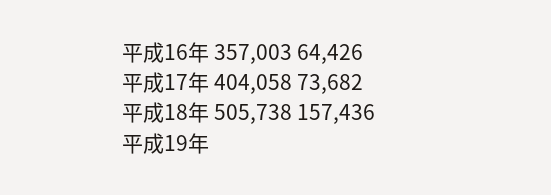平成16年 357,003 64,426
平成17年 404,058 73,682
平成18年 505,738 157,436
平成19年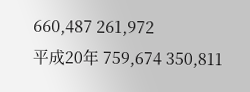660,487 261,972
平成20年 759,674 350,811